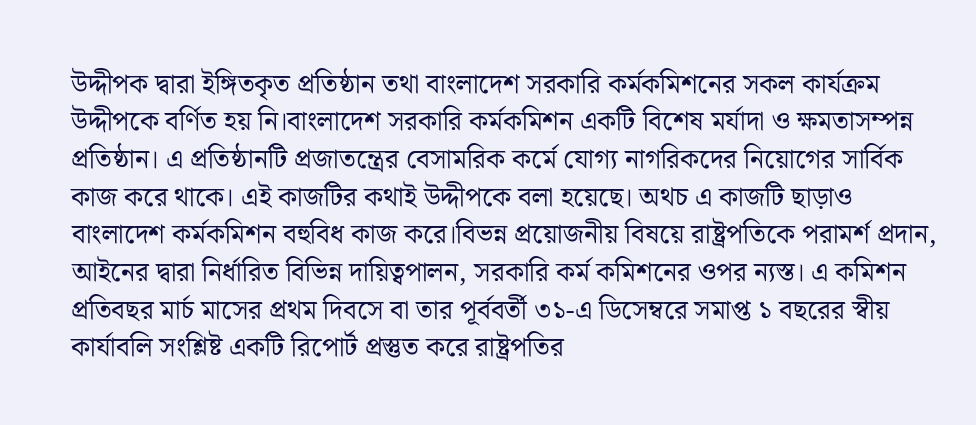উদ্দীপক দ্বারা ইঙ্গিতকৃত প্রতিষ্ঠান তথা বাংলাদেশ সরকারি কর্মকমিশনের সকল কার্যক্রম উদ্দীপকে বর্ণিত হয় নি।বাংলাদেশ সরকারি কর্মকমিশন একটি বিশেষ মর্যাদা ও ক্ষমতাসম্পন্ন প্রতিষ্ঠান। এ প্রতিষ্ঠানটি প্রজাতন্ত্রের বেসামরিক কর্মে যোগ্য নাগরিকদের নিয়োগের সার্বিক কাজ করে থাকে। এই কাজটির কথাই উদ্দীপকে বলা হয়েছে। অথচ এ কাজটি ছাড়াও বাংলাদেশ কর্মকমিশন বহুবিধ কাজ করে।বিভন্ন প্রয়োজনীয় বিষয়ে রাষ্ট্রপতিকে পরামর্শ প্রদান, আইনের দ্বারা নির্ধারিত বিভিন্ন দায়িত্বপালন, সরকারি কর্ম কমিশনের ওপর ন্যস্ত। এ কমিশন প্রতিবছর মার্চ মাসের প্রথম দিবসে বা তার পূর্ববর্তী ৩১-এ ডিসেম্বরে সমাপ্ত ১ বছরের স্বীয় কার্যাবলি সংশ্লিষ্ট একটি রিপোর্ট প্রস্তুত করে রাষ্ট্রপতির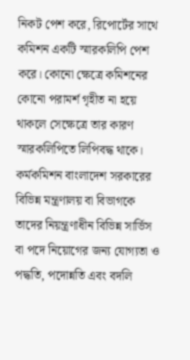নিকট পেশ করে, রিপোর্টের সাথে কমিশন একটি স্মারকলিপি পেশ করে। কোনো ক্ষেত্রে কমিশনের কোনো পরামর্শ গৃহীত না হয়ে থাকলে সেক্ষেত্রে তার কারণ স্মারকলিপিতে লিপিবদ্ধ থাকে। কর্মকমিশন বাংলাদেশ সরকারের বিভিন্ন মন্ত্রণালয় বা বিভাগকে তাদের নিয়ন্ত্রণাধীন বিভিন্ন সার্ভিস বা পদে নিয়োগের জন্য যোগ্যতা ও পদ্ধতি, পদোন্নতি এবং বদলি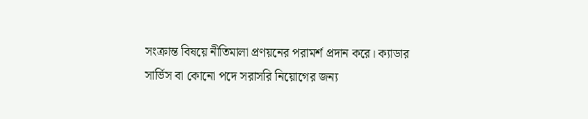সংক্রান্ত বিষয়ে নীতিমালা প্রণয়নের পরামর্শ প্রদান করে। ক্যাডার সার্ভিস বা কোনো পদে সরাসরি নিয়োগের জন্য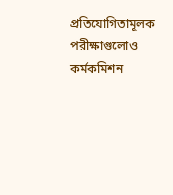প্রতিযোগিতামূলক পরীক্ষাগুলোও কর্মকমিশন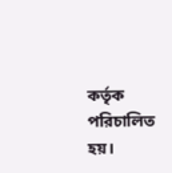কর্তৃক পরিচালিত হয়।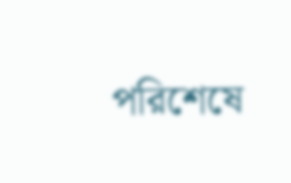পরিশেষে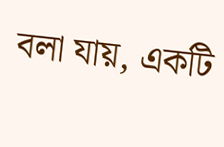বলা যায়, একটি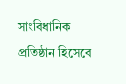সাংবিধানিক প্রতিষ্ঠান হিসেবে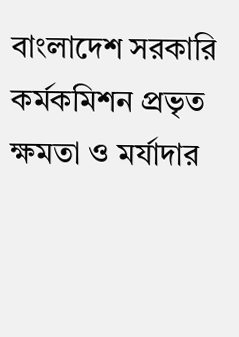বাংলাদেশ সরকারি কর্মকমিশন প্রভৃত ক্ষমতা ও মর্যাদার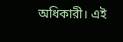অধিকারী। এই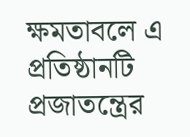ক্ষমতাবলে এ প্রতিষ্ঠানটি প্রজাতন্ত্রের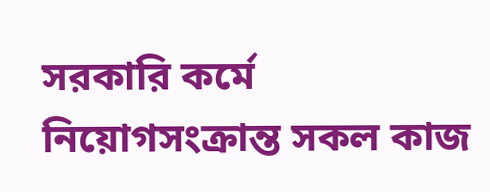সরকারি কর্মে নিয়োগসংক্রান্ত সকল কাজ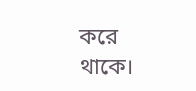করে থাকে।